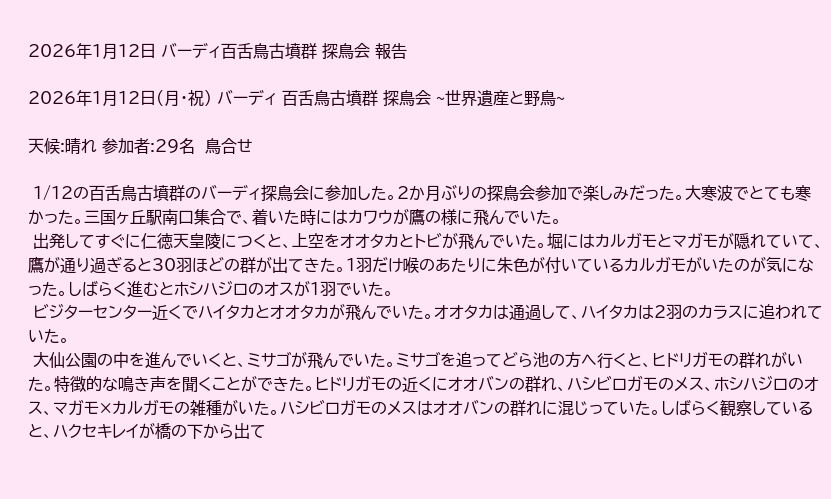2026年1月12日 バーディ百舌鳥古墳群 探鳥会 報告

2026年1月12日(月・祝) バーディ 百舌鳥古墳群 探鳥会 ~世界遺産と野鳥~

天候:晴れ 参加者:29名  鳥合せ

 1/12の百舌鳥古墳群のバーディ探鳥会に参加した。2か月ぶりの探鳥会参加で楽しみだった。大寒波でとても寒かった。三国ヶ丘駅南口集合で、着いた時にはカワウが鷹の様に飛んでいた。
 出発してすぐに仁徳天皇陵につくと、上空をオオタカとトビが飛んでいた。堀にはカルガモとマガモが隠れていて、鷹が通り過ぎると30羽ほどの群が出てきた。1羽だけ喉のあたりに朱色が付いているカルガモがいたのが気になった。しばらく進むとホシハジロのオスが1羽でいた。
 ビジターセンター近くでハイタカとオオタカが飛んでいた。オオタカは通過して、ハイタカは2羽のカラスに追われていた。
 大仙公園の中を進んでいくと、ミサゴが飛んでいた。ミサゴを追ってどら池の方へ行くと、ヒドリガモの群れがいた。特徴的な鳴き声を聞くことができた。ヒドリガモの近くにオオバンの群れ、ハシビロガモのメス、ホシハジロのオス、マガモ×カルガモの雑種がいた。ハシビロガモのメスはオオバンの群れに混じっていた。しばらく観察していると、ハクセキレイが橋の下から出て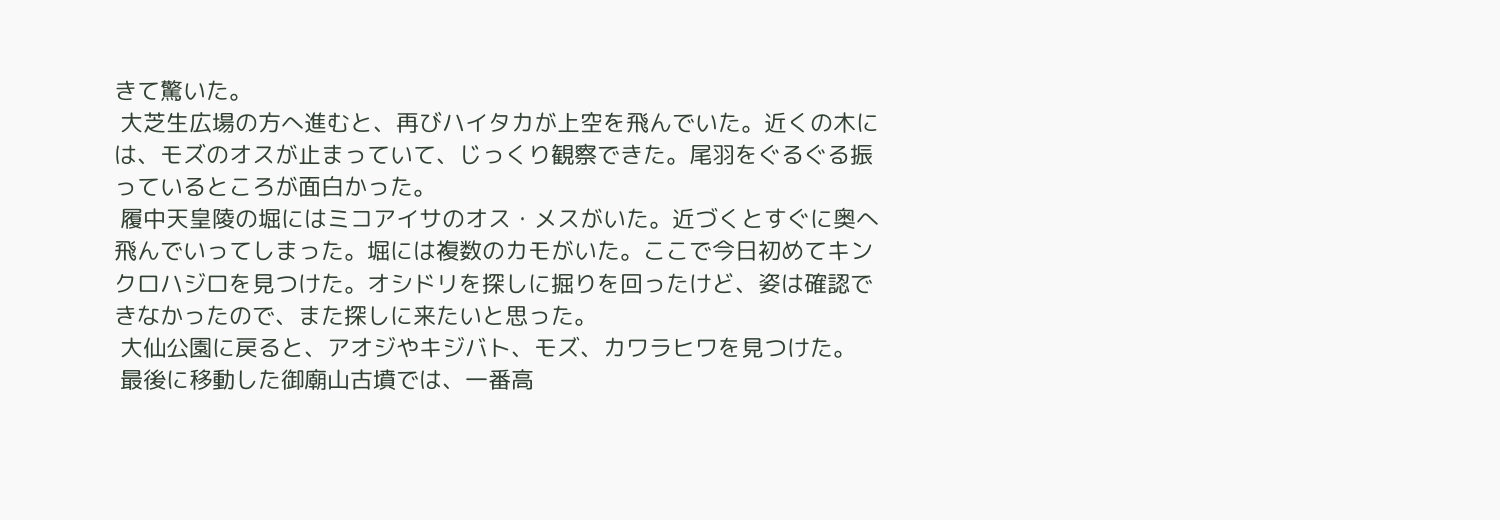きて驚いた。
 大芝生広場の方へ進むと、再びハイタカが上空を飛んでいた。近くの木には、モズのオスが止まっていて、じっくり観察できた。尾羽をぐるぐる振っているところが面白かった。
 履中天皇陵の堀にはミコアイサのオス・メスがいた。近づくとすぐに奥へ飛んでいってしまった。堀には複数のカモがいた。ここで今日初めてキンクロハジロを見つけた。オシドリを探しに掘りを回ったけど、姿は確認できなかったので、また探しに来たいと思った。
 大仙公園に戻ると、アオジやキジバト、モズ、カワラヒワを見つけた。
 最後に移動した御廟山古墳では、一番高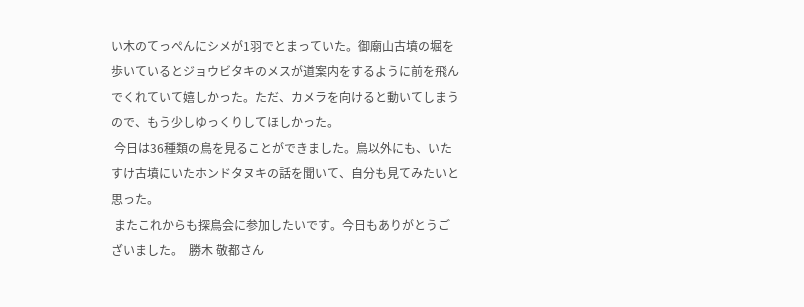い木のてっぺんにシメが1羽でとまっていた。御廟山古墳の堀を歩いているとジョウビタキのメスが道案内をするように前を飛んでくれていて嬉しかった。ただ、カメラを向けると動いてしまうので、もう少しゆっくりしてほしかった。
 今日は36種類の鳥を見ることができました。鳥以外にも、いたすけ古墳にいたホンドタヌキの話を聞いて、自分も見てみたいと思った。
 またこれからも探鳥会に参加したいです。今日もありがとうございました。  勝木 敬都さん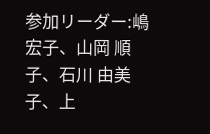参加リーダー:嶋 宏子、山岡 順子、石川 由美子、上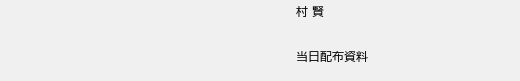村 賢

当日配布資料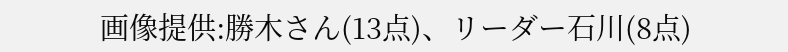画像提供:勝木さん(13点)、リーダー石川(8点)